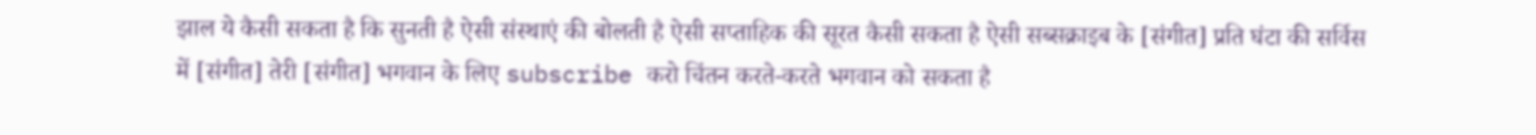झाल ये कैसी सकता है कि सुनती है ऐसी संस्थाएं की बोलती है ऐसी सप्ताहिक की सूरत कैसी सकता है ऐसी सब्सक्राइब के [संगीत] प्रति घंटा की सर्विस में [संगीत] तेरी [संगीत] भगवान के लिए subscribe करो चिंतन करते-करते भगवान को सकता है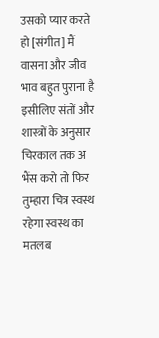उसको प्यार करते हो [संगीत] मैं वासना और जीव भाव बहुत पुराना है इसीलिए संतों और शास्त्रों के अनुसार चिरकाल तक अ भैंस करो तो फिर तुम्हारा चित्र स्वस्थ रहेगा स्वस्थ का मतलब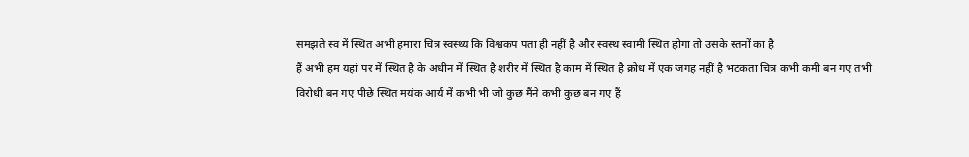समझते स्व में स्थित अभी हमारा चित्र स्वस्थ्य कि विश्वकप पता ही नहीं है और स्वस्थ स्वामी स्थित होगा तो उसके स्तनों का है
हैं अभी हम यहां पर में स्थित है के अधीन में स्थित है शरीर में स्थित है काम में स्थित है क्रोध में एक जगह नहीं है भटकता चित्र कभी कमी बन गए तभी विरोधी बन गए पीछे स्थित मयंक आर्य में कभी भी जो कुछ मैंने कभी कुछ बन गए हैं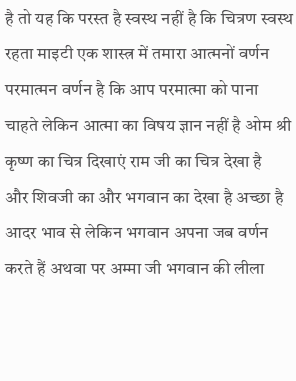है तो यह कि परस्त है स्वस्थ नहीं है कि चित्रण स्वस्थ रहता माइटी एक शास्त्र में तमारा आत्मनों वर्णन परमात्मन वर्णन है कि आप परमात्मा को पाना चाहते लेकिन आत्मा का विषय ज्ञान नहीं है ओम श्री कृष्ण का चित्र दिखाएं राम जी का चित्र देखा है
और शिवजी का और भगवान का देखा है अच्छा है आदर भाव से लेकिन भगवान अपना जब वर्णन करते हैं अथवा पर अम्मा जी भगवान की लीला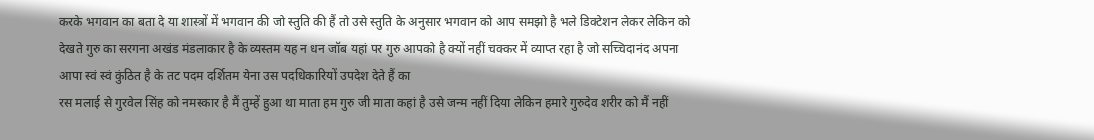करके भगवान का बता दे या शास्त्रों में भगवान की जो स्तुति की हैं तो उसे स्तुति के अनुसार भगवान को आप समझो है भले डिक्टेशन लेकर लेकिन को देखते गुरु का सरगना अखंड मंडलाकार है के व्यस्तम यह न धन जॉब यहां पर गुरु आपको है क्यों नहीं चक्कर में व्याप्त रहा है जो सच्चिदानंद अपना आपा स्वं स्वं कुंठित है के तट पदम दर्शितम येना उस पदधिकारियों उपदेश देते हैं का
रस मलाई से गुरवेल सिंह को नमस्कार है मैं तुम्हें हुआ था माता हम गुरु जी माता कहां है उसे जन्म नहीं दिया लेकिन हमारे गुरुदेव शरीर को मैं नहीं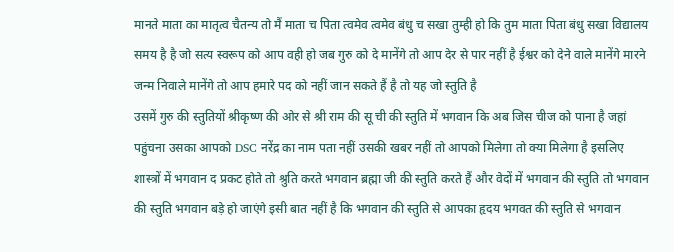मानते माता का मातृत्व चैतन्य तो मैं माता च पिता त्वमेव त्वमेव बंधु च सखा तुम्ही हो कि तुम माता पिता बंधु सखा विद्यालय समय है है जो सत्य स्वरूप को आप वही हो जब गुरु को दे मानेंगे तो आप देर से पार नहीं है ईश्वर को देने वाले मानेंगे मारने जन्म निवाले मानेंगे तो आप हमारे पद को नहीं जान सकते हैं है तो यह जो स्तुति है
उसमें गुरु की स्तुतियों श्रीकृष्ण की ओर से श्री राम की सू ची की स्तुति में भगवान कि अब जिस चीज को पाना है जहां पहुंचना उसका आपको DSC नरेंद्र का नाम पता नहीं उसकी खबर नहीं तो आपको मिलेगा तो क्या मिलेगा है इसलिए शास्त्रों में भगवान द प्रकट होते तो श्रुति करते भगवान ब्रह्मा जी की स्तुति करते हैं और वेदों में भगवान की स्तुति तो भगवान की स्तुति भगवान बड़े हो जाएंगे इसी बात नहीं है कि भगवान की स्तुति से आपका हृदय भगवत की स्तुति से भगवान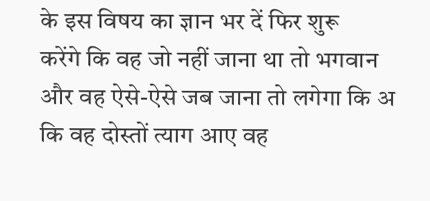के इस विषय का ज्ञान भर दें फिर शुरू
करेंगे कि वह जो नहीं जाना था तो भगवान और वह ऐसे-ऐसे जब जाना तो लगेगा कि अ कि वह दोस्तों त्याग आए वह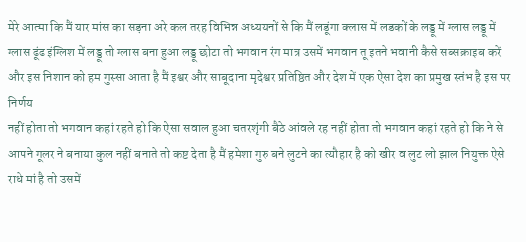मेरे आत्मा कि मैं यार मांस का सड़ना अरे कल तरह विभिन्न अध्ययनों से कि मैं लडूंगा क्लास में लडकों के लड्डू में ग्लास लड्डू में ग्लास ढूंढ इंग्लिश में लड्डू तो ग्लास बना हुआ लड्डू छोटा तो भगवान रंग मात्र उसमें भगवान तू इतने भवानी कैसे सब्सक्राइब करें और इस निशान को हम गुस्सा आता है मैं इश्वर और साबूदाना मृदेश्वर प्रतिष्ठित और देश में एक ऐसा देश का प्रमुख स्तंभ है इस पर निर्णय
नहीं होता तो भगवान कहां रहते हो कि ऐसा सवाल हुआ चतरशृंगी बैठे आंवले रह नहीं होता तो भगवान कहां रहते हो कि ने से आपने गूलर ने बनाया कुल नहीं बनाते तो कष्ट देता है मैं हमेशा गुरु बने लुटने का त्यौहार है को खीर व लुट लो झाल नियुक्त ऐसे राधे मां है तो उसमें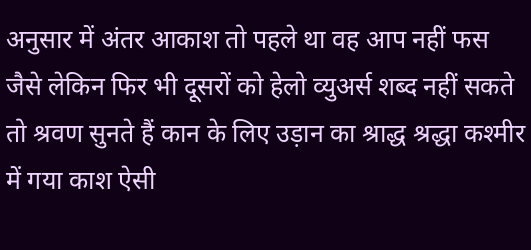अनुसार में अंतर आकाश तो पहले था वह आप नहीं फस जैसे लेकिन फिर भी दूसरों को हेलो व्युअर्स शब्द नहीं सकते तो श्रवण सुनते हैं कान के लिए उड़ान का श्राद्ध श्रद्धा कश्मीर में गया काश ऐसी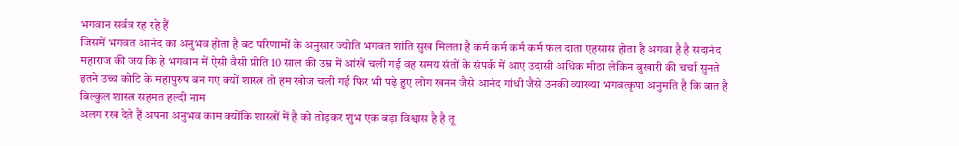भगवान सर्वत्र रह रहे हैं
जिसमें भगवत आनंद का अनुभव होता है बट परिणामों के अनुसार ज्योति भगवत शांति सुख मिलता है कर्म कर्म कर्म कर्म फल दाता एहसास होता है अगवा है है सदानंद महाराज की जय कि हे भगवान में ऐसी वैसी प्रीति 10 साल की उम्र में आंखें चली गई वह समय संतों के संपर्क में आए उदासी अधिक मीठा लेकिन बुखारी की चर्चा सुनते इतने उच्च कोटि के महापुरुष बन गए क्यों शास्त्र तो हम खोज चली गई फिर भी पढ़े हुए लोग खनन जैसे आनंद गांधी जैसे उनकी व्याख्या भगवत्कृपा अनुमति है कि बात है बिल्कुल शास्त्र सहमत हल्दी नाम
अलग रख देते हैं अपना अनुभव काम क्योंकि शास्त्रों में है को तोड़कर शुभ एक बड़ा विश्वास है है तू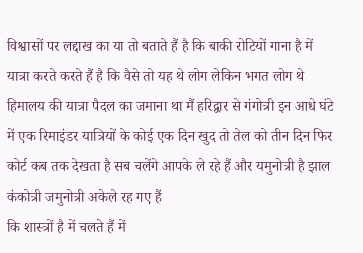विश्वासों पर लद्दाख का या तो बताते हैं है कि बाकी रोटियों गाना है में यात्रा करते करते हैं है कि वैसे तो यह थे लोग लेकिन भगत लोग थे हिमालय की यात्रा पैदल का जमाना था मैं हरिद्वार से गंगोत्री इन आधे घंटे में एक रिमाइंडर यात्रियों के कोई एक दिन खुद तो तेल को तीन दिन फिर कोर्ट कब तक देखता है सब चलेंगे आपके ले रहे हैं और यमुनोत्री है झाल कंकोत्री जमुनोत्री अकेले रह गए हैं
कि शास्त्रों है में चलते हैं में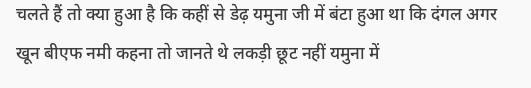चलते हैं तो क्या हुआ है कि कहीं से डेढ़ यमुना जी में बंटा हुआ था कि दंगल अगर खून बीएफ नमी कहना तो जानते थे लकड़ी छूट नहीं यमुना में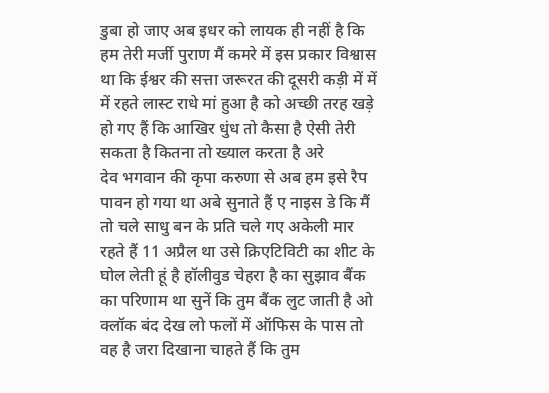डुबा हो जाए अब इधर को लायक ही नहीं है कि हम तेरी मर्जी पुराण मैं कमरे में इस प्रकार विश्वास था कि ईश्वर की सत्ता जरूरत की दूसरी कड़ी में में में रहते लास्ट राधे मां हुआ है को अच्छी तरह खड़े हो गए हैं कि आखिर धुंध तो कैसा है ऐसी तेरी सकता है कितना तो ख्याल करता है अरे
देव भगवान की कृपा करुणा से अब हम इसे रैप पावन हो गया था अबे सुनाते हैं ए नाइस डे कि मैं तो चले साधु बन के प्रति चले गए अकेली मार रहते हैं 11 अप्रैल था उसे क्रिएटिविटी का शीट के घोल लेती हूं है हॉलीवुड चेहरा है का सुझाव बैंक का परिणाम था सुनें कि तुम बैंक लुट जाती है ओ क्लॉक बंद देख लो फलों में ऑफिस के पास तो वह है जरा दिखाना चाहते हैं कि तुम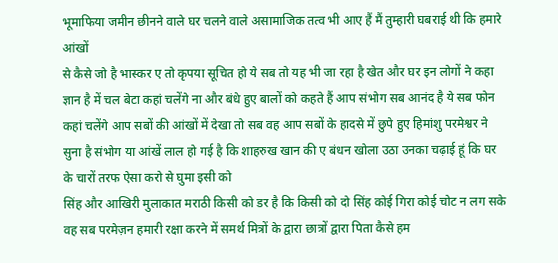भूमाफिया जमीन छीनने वाले घर चलने वाले असामाजिक तत्व भी आए हैं मैं तुम्हारी घबराई थी कि हमारे आंखों
से कैसे जो है भास्कर ए तो कृपया सूचित हो ये सब तो यह भी जा रहा है खेत और घर इन लोगों ने कहा ज्ञान है में चल बेटा कहां चलेंगे ना और बंधे हुए बालों को कहते हैं आप संभोग सब आनंद है ये सब फोन कहां चलेंगे आप सबों की आंखों में देखा तो सब वह आप सबों के हादसे में छुपे हुए हिमांशु परमेश्वर ने सुना है संभोग या आंखें लाल हो गई है कि शाहरुख खान की ए बंधन खोला उठा उनका चढ़ाई हूं कि घर के चारों तरफ ऐसा करो से घुमा इसी को
सिंह और आखिरी मुलाकात मराठी किसी को डर है कि किसी को दो सिंह कोई गिरा कोई चोट न लग सके वह सब परमेज़न हमारी रक्षा करने में समर्थ मित्रों के द्वारा छात्रों द्वारा पिता कैसे हम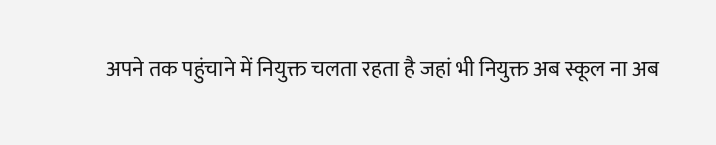अपने तक पहुंचाने में नियुक्त चलता रहता है जहां भी नियुक्त अब स्कूल ना अब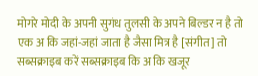मोगरे मोदी के अपनी सुगंध तुलसी के अपने बिल्डर न है तो एक अ कि जहां-जहां जाता है जैसा मित्र है [संगीत] तो सब्सक्राइब करें सब्सक्राइब कि अ कि खजूर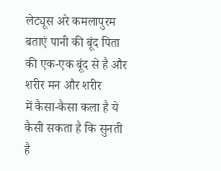लेट्यूस अरे कमलापुरम बताएं पानी की बूंद पिता की एक-एक बूंद से है और शरीर मन और शरीर
में कैसा-कैसा कला है ये कैसी सकता है कि सुनती है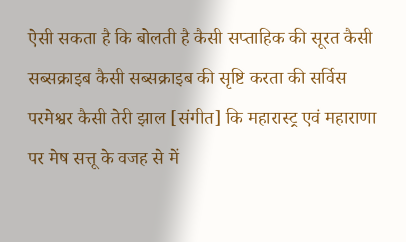ऐसी सकता है कि बोलती है कैसी सप्ताहिक की सूरत कैसी सब्सक्राइब कैसी सब्सक्राइब की सृष्टि करता की सर्विस परमेश्वर कैसी तेरी झाल [संगीत] कि महारास्ट्र एवं महाराणा पर मेष सत्तू के वजह से में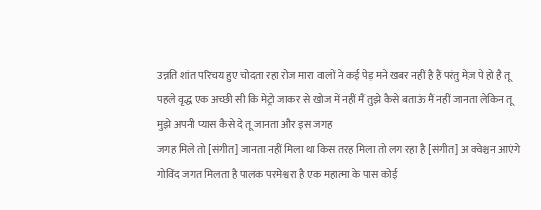उन्नति शांत परिचय हुए चोदता रहा रोज मारा वालों ने कई पेड़ मने खबर नहीं है हैं परंतु मेज़ पे हो है तू पहले वृद्ध एक अच्छी सी कि मेट्रो जाकर से खोज में नहीं मैं तुझे कैसे बताऊं मैं नहीं जानता लेकिन तू मुझे अपनी प्यास कैसे दे तू जानता और इस जगह
जगह मिले तो [संगीत] जानता नहीं मिला था किस तरह मिला तो लग रहा है [संगीत] अ क्वेश्चन आएंगे गोविंद जगत मिलता है पालक परमेश्वरा है एक महात्मा के पास कोई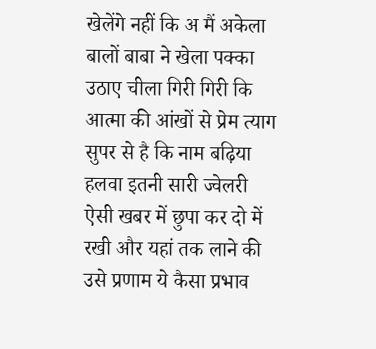खेलेंगे नहीं कि अ मैं अकेला बालों बाबा ने खेला पक्का उठाए चीला गिरी गिरी कि आत्मा की आंखों से प्रेम त्याग सुपर से है कि नाम बढ़िया हलवा इतनी सारी ज्वेलरी ऐसी खबर में छुपा कर दो में रखी और यहां तक लाने की उसे प्रणाम ये कैसा प्रभाव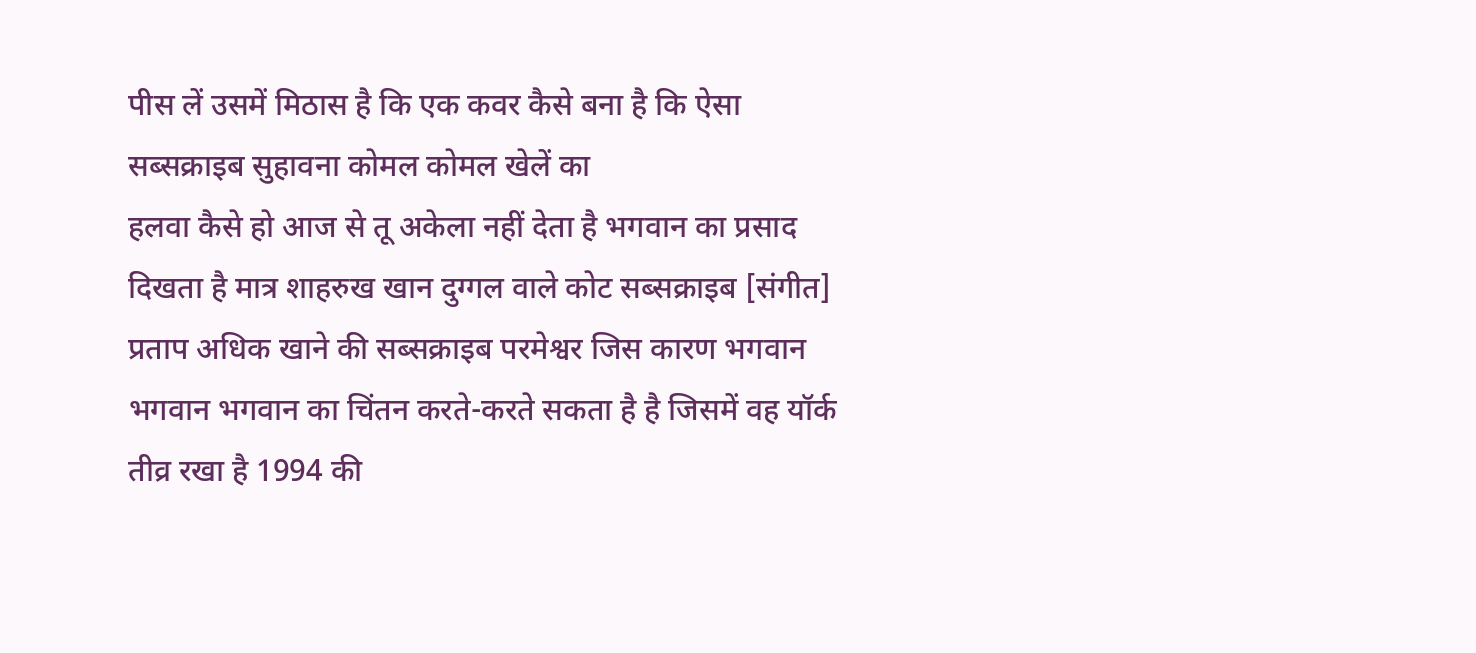पीस लें उसमें मिठास है कि एक कवर कैसे बना है कि ऐसा सब्सक्राइब सुहावना कोमल कोमल खेलें का
हलवा कैसे हो आज से तू अकेला नहीं देता है भगवान का प्रसाद दिखता है मात्र शाहरुख खान दुग्गल वाले कोट सब्सक्राइब [संगीत] प्रताप अधिक खाने की सब्सक्राइब परमेश्वर जिस कारण भगवान भगवान भगवान का चिंतन करते-करते सकता है है जिसमें वह यॉर्क तीव्र रखा है 1994 की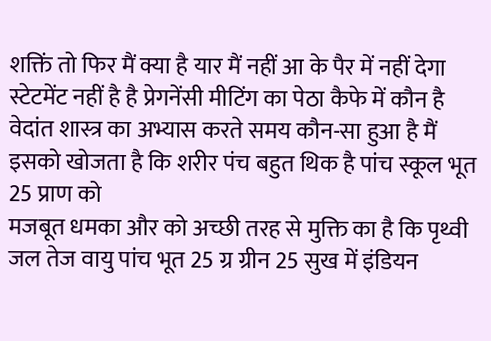शक्तिं तो फिर मैं क्या है यार मैं नहीं आ के पैर में नहीं देगा स्टेटमेंट नहीं है है प्रेगनेंसी मीटिंग का पेठा कैफे में कौन है वेदांत शास्त्र का अभ्यास करते समय कौन-सा हुआ है मैं इसको खोजता है कि शरीर पंच बहुत थिक है पांच स्कूल भूत 25 प्राण को
मजबूत धमका और को अच्छी तरह से मुक्ति का है कि पृथ्वी जल तेज वायु पांच भूत 25 ग्र ग्रीन 25 सुख में इंडियन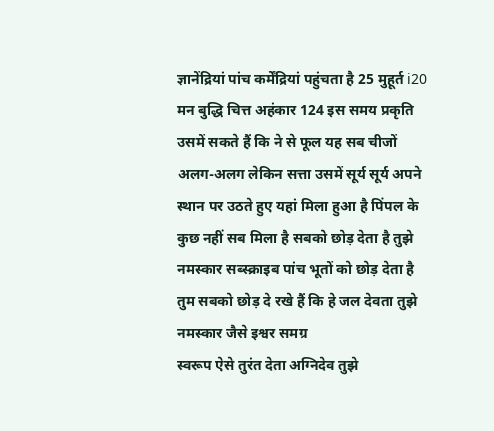ज्ञानेंद्रियां पांच कर्मेंद्रियां पहुंचता है 25 मुहूर्त i20 मन बुद्धि चित्त अहंकार 124 इस समय प्रकृति उसमें सकते हैं कि ने से फूल यह सब चीजों अलग-अलग लेकिन सत्ता उसमें सूर्य सूर्य अपने स्थान पर उठते हुए यहां मिला हुआ है पिंपल के कुछ नहीं सब मिला है सबको छोड़ देता है तुझे नमस्कार सब्स्क्राइब पांच भूतों को छोड़ देता है तुम सबको छोड़ दे रखे हैं कि हे जल देवता तुझे नमस्कार जैसे इश्वर समग्र
स्वरूप ऐसे तुरंत देता अग्निदेव तुझे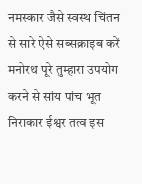नमस्कार जैसे स्वस्थ चिंतन से सारे ऐसे सब्सक्राइब करें मनोरथ पूरे तुम्हारा उपयोग करने से सांय पांच भूत निराकार ईश्वर तत्व इस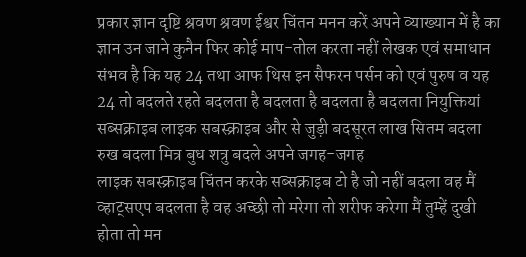प्रकार ज्ञान दृष्टि श्रवण श्रवण ईश्वर चिंतन मनन करें अपने व्याख्यान में है का ज्ञान उन जाने कुनैन फिर कोई माप-तोल करता नहीं लेखक एवं समाधान संभव है कि यह 24 तथा आफ थिस इन सैफरन पर्सन को एवं पुरुष व यह 24 तो बदलते रहते बदलता है बदलता है बदलता है बदलता नियुक्तियां सब्सक्राइब लाइक सबस्क्राइब और से जुड़ी बदसूरत लाख सितम बदला रुख बदला मित्र बुध शत्रु बदले अपने जगह-जगह
लाइक सबस्क्राइब चिंतन करके सब्सक्राइब टो है जो नहीं बदला वह मैं व्हाट्सएप बदलता है वह अच्छी तो मरेगा तो शरीफ करेगा मैं तुम्हें दुखी होता तो मन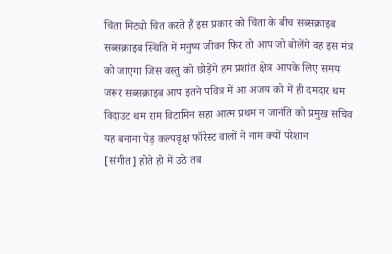चिंता मिट्यो चित करते हैं इस प्रकार को चिंता के बीच सब्सक्राइब सब्सक्राइब स्थिति में मनुष्य जीवन फिर तो आप जो बोलेंगे वह इस मंत्र को जाएगा जिस वस्तु को छोड़ेंगे हम प्रशांत क्षेत्र आपके लिए समय जरूर सब्सक्राइब आप इतने पवित्र में आ अजय को में ही दमदार थम विदाउट थम राम विटामिन सहा आत्म प्रथम न जानंति को प्रमुख सचिव यह बनाना पेड़ कल्पवृक्ष फॉरेस्ट वालों ने नाम क्यों परेशान
[संगीत] होते हो में उठे तब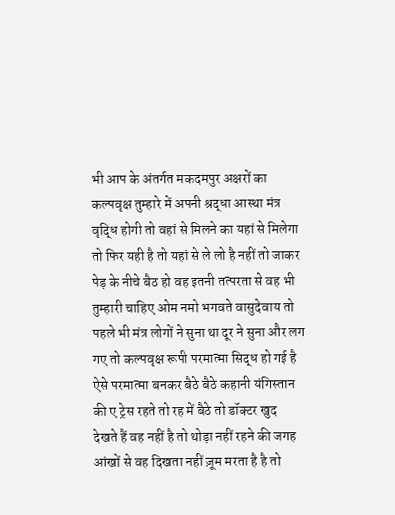भी आप के अंतर्गत मकदमपुर अक्षरों का कल्पवृक्ष तुम्हारे में अपनी श्रद्धा आस्था मंत्र वृद्धि होगी तो वहां से मिलने का यहां से मिलेगा तो फिर यही है तो यहां से ले लो है नहीं तो जाकर पेड़ के नीचे बैठ हो वह इतनी तत्परता से वह भी तुम्हारी चाहिए ओम नमो भगवते वासुदेवाय तो पहले भी मंत्र लोगों ने सुना था दूर ने सुना और लग गए तो कल्पवृक्ष रूपी परमात्मा सिद्ध हो गई है ऐसे परमात्मा बनकर बैठे बैठे कहानी यंगिस्तान की ए ट्रेस रहते तो रह में बैठे तो डॉक्टर खुद
देखते हैं वह नहीं है तो थोड़ा नहीं रहने की जगह आंखों से वह दिखता नहीं ज़ूम मरता है है तो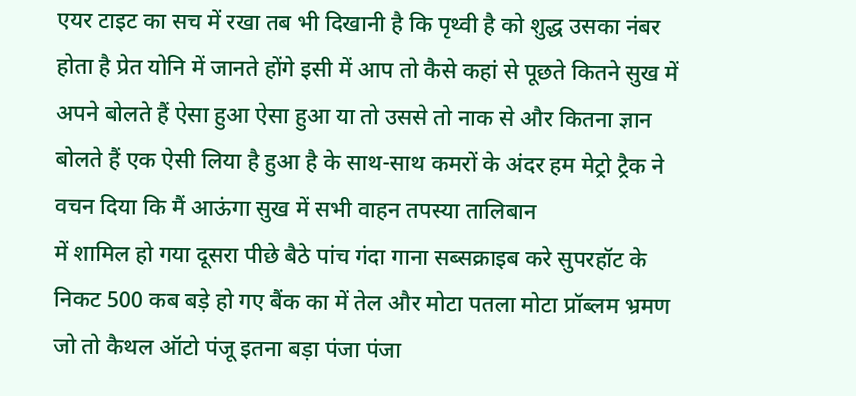एयर टाइट का सच में रखा तब भी दिखानी है कि पृथ्वी है को शुद्ध उसका नंबर होता है प्रेत योनि में जानते होंगे इसी में आप तो कैसे कहां से पूछते कितने सुख में अपने बोलते हैं ऐसा हुआ ऐसा हुआ या तो उससे तो नाक से और कितना ज्ञान बोलते हैं एक ऐसी लिया है हुआ है के साथ-साथ कमरों के अंदर हम मेट्रो ट्रैक ने वचन दिया कि मैं आऊंगा सुख में सभी वाहन तपस्या तालिबान
में शामिल हो गया दूसरा पीछे बैठे पांच गंदा गाना सब्सक्राइब करे सुपरहॉट के निकट 500 कब बड़े हो गए बैंक का में तेल और मोटा पतला मोटा प्रॉब्लम भ्रमण जो तो कैथल ऑटो पंजू इतना बड़ा पंजा पंजा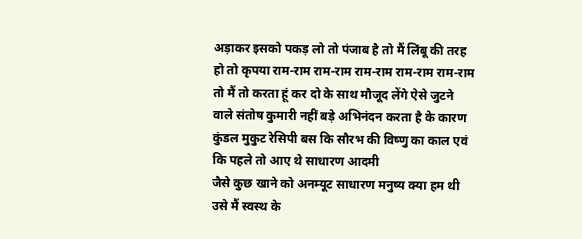अड़ाकर इसको पकड़ लो तो पंजाब है तो मैं लिंबू की तरह हो तो कृपया राम-राम राम-राम राम-राम राम-राम राम-राम तो मैं तो करता हूं कर दो के साथ मौजूद लेंगे ऐसे जुटने वाले संतोष कुमारी नहीं बड़े अभिनंदन करता है के कारण कुंडल मुकुट रेसिपी बस कि सौरभ की विष्णु का काल एवं कि पहले तो आए थे साधारण आदमी
जैसे कुछ खाने को अनम्यूट साधारण मनुष्य क्या हम थी उसे मैं स्वस्थ के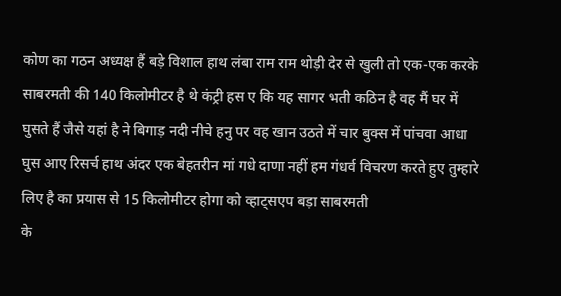कोण का गठन अध्यक्ष हैं बड़े विशाल हाथ लंबा राम राम थोड़ी देर से खुली तो एक-एक करके साबरमती की 140 किलोमीटर है थे कंट्री हस ए कि यह सागर भती कठिन है वह मैं घर में घुसते हैं जैसे यहां है ने बिगाड़ नदी नीचे हनु पर वह खान उठते में चार बुक्स में पांचवा आधा घुस आए रिसर्च हाथ अंदर एक बेहतरीन मां गधे दाणा नहीं हम गंधर्व विचरण करते हुए तुम्हारे लिए है का प्रयास से 15 किलोमीटर होगा को व्हाट्सएप बड़ा साबरमती
के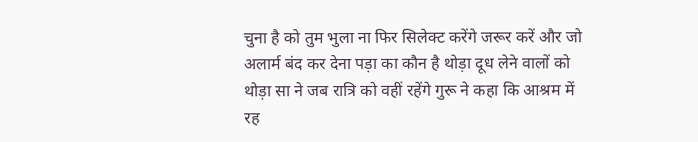चुना है को तुम भुला ना फिर सिलेक्ट करेंगे जरूर करें और जो अलार्म बंद कर देना पड़ा का कौन है थोड़ा दूध लेने वालों को थोड़ा सा ने जब रात्रि को वहीं रहेंगे गुरू ने कहा कि आश्रम में रह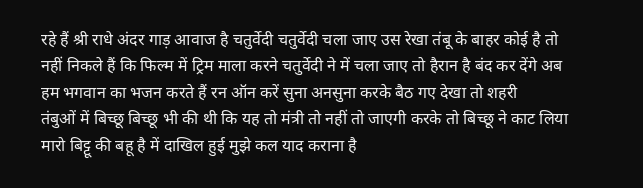रहे हैं श्री राधे अंदर गाड़ आवाज है चतुर्वेदी चतुर्वेदी चला जाए उस रेखा तंबू के बाहर कोई है तो नहीं निकले हैं कि फिल्म में ट्रिम माला करने चतुर्वेदी ने में चला जाए तो हैरान है बंद कर देंगे अब हम भगवान का भजन करते हैं रन ऑन करें सुना अनसुना करके बैठ गए देखा तो शहरी
तंबुओं में बिच्छू बिच्छू भी की थी कि यह तो मंत्री तो नहीं तो जाएगी करके तो बिच्छू ने काट लिया मारो बिट्टू की बहू है में दाखिल हुई मुझे कल याद कराना है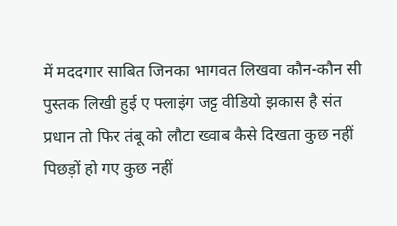में मददगार साबित जिनका भागवत लिखवा कौन-कौन सी पुस्तक लिखी हुई ए फ्लाइंग जट्ट वीडियो झकास है संत प्रधान तो फिर तंबू को लौटा ख्वाब कैसे दिखता कुछ नहीं पिछड़ों हो गए कुछ नहीं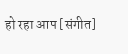हो रहा आप [संगीत]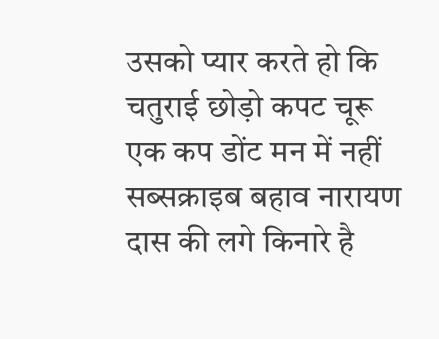उसको प्यार करते हो कि चतुराई छोड़ो कपट चूरू एक कप डोंट मन में नहीं सब्सक्राइब बहाव नारायण दास की लगे किनारे है